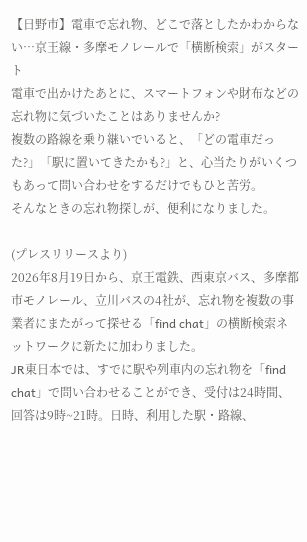【日野市】電車で忘れ物、どこで落としたかわからない…京王線・多摩モノレールで「横断検索」がスタート
電車で出かけたあとに、スマートフォンや財布などの忘れ物に気づいたことはありませんか?
複数の路線を乗り継いでいると、「どの電車だった?」「駅に置いてきたかも?」と、心当たりがいくつもあって問い合わせをするだけでもひと苦労。
そんなときの忘れ物探しが、便利になりました。

(プレスリリースより)
2026年8月19日から、京王電鉄、西東京バス、多摩都市モノレール、立川バスの4社が、忘れ物を複数の事業者にまたがって探せる「find chat」の横断検索ネットワークに新たに加わりました。
JR東日本では、すでに駅や列車内の忘れ物を「find chat」で問い合わせることができ、受付は24時間、回答は9時~21時。日時、利用した駅・路線、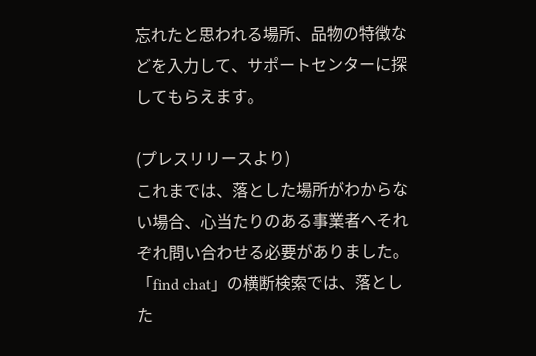忘れたと思われる場所、品物の特徴などを入力して、サポートセンターに探してもらえます。

(プレスリリースより)
これまでは、落とした場所がわからない場合、心当たりのある事業者へそれぞれ問い合わせる必要がありました。
「find chat」の横断検索では、落とした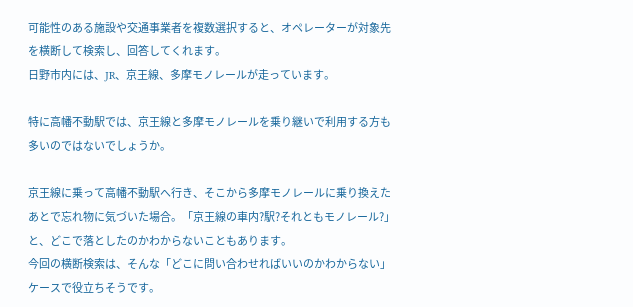可能性のある施設や交通事業者を複数選択すると、オペレーターが対象先を横断して検索し、回答してくれます。
日野市内には、JR、京王線、多摩モノレールが走っています。

特に高幡不動駅では、京王線と多摩モノレールを乗り継いで利用する方も多いのではないでしょうか。

京王線に乗って高幡不動駅へ行き、そこから多摩モノレールに乗り換えたあとで忘れ物に気づいた場合。「京王線の車内?駅?それともモノレール?」と、どこで落としたのかわからないこともあります。
今回の横断検索は、そんな「どこに問い合わせればいいのかわからない」ケースで役立ちそうです。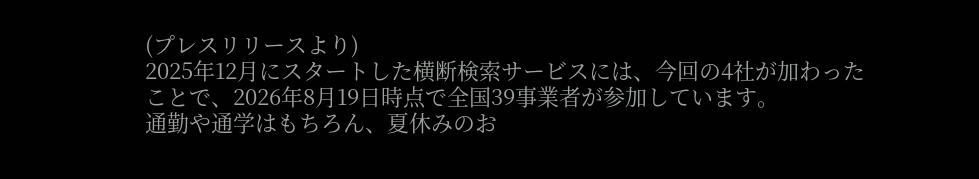(プレスリリースより)
2025年12月にスタートした横断検索サービスには、今回の4社が加わったことで、2026年8月19日時点で全国39事業者が参加しています。
通勤や通学はもちろん、夏休みのお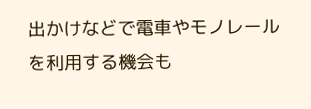出かけなどで電車やモノレールを利用する機会も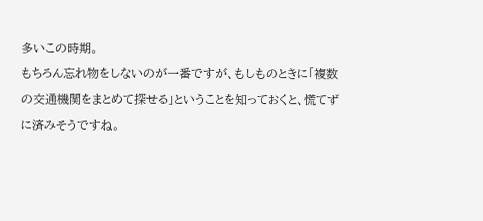多いこの時期。
もちろん忘れ物をしないのが一番ですが、もしものときに「複数の交通機関をまとめて探せる」ということを知っておくと、慌てずに済みそうですね。